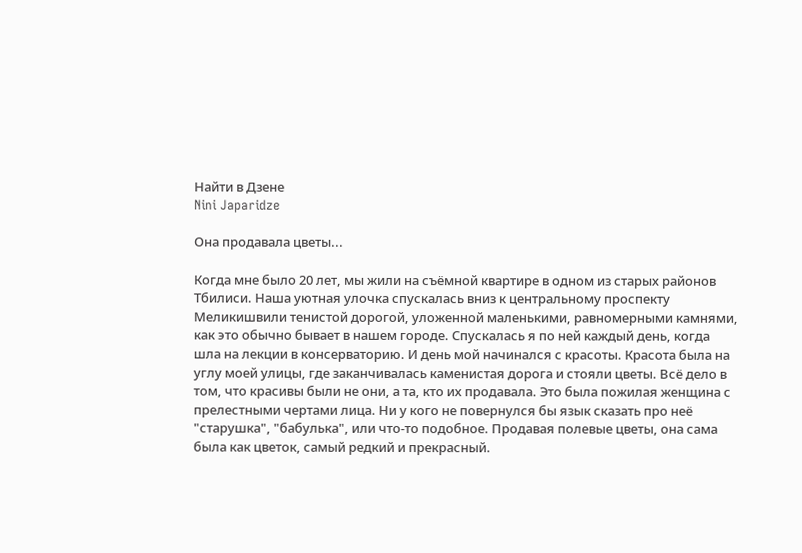Найти в Дзене
Nini Japaridze

Она продавала цветы...

Когда мне было 20 лет, мы жили на съёмной квартире в одном из старых районов Тбилиси. Наша уютная улочка спускалась вниз к центральному проспекту Меликишвили тенистой дорогой, уложенной маленькими, равномерными камнями, как это обычно бывает в нашем городе. Спускалась я по ней каждый день, когда шла на лекции в консерваторию. И день мой начинался с красоты. Красота была на углу моей улицы, где заканчивалась каменистая дорога и стояли цветы. Всё дело в том, что красивы были не они, а та, кто их продавала. Это была пожилая женщина с прелестными чертами лица. Ни у кого не повернулся бы язык сказать про неё "старушка", "бабулька", или что-то подобное. Продавая полевые цветы, она сама была как цветок, самый редкий и прекрасный.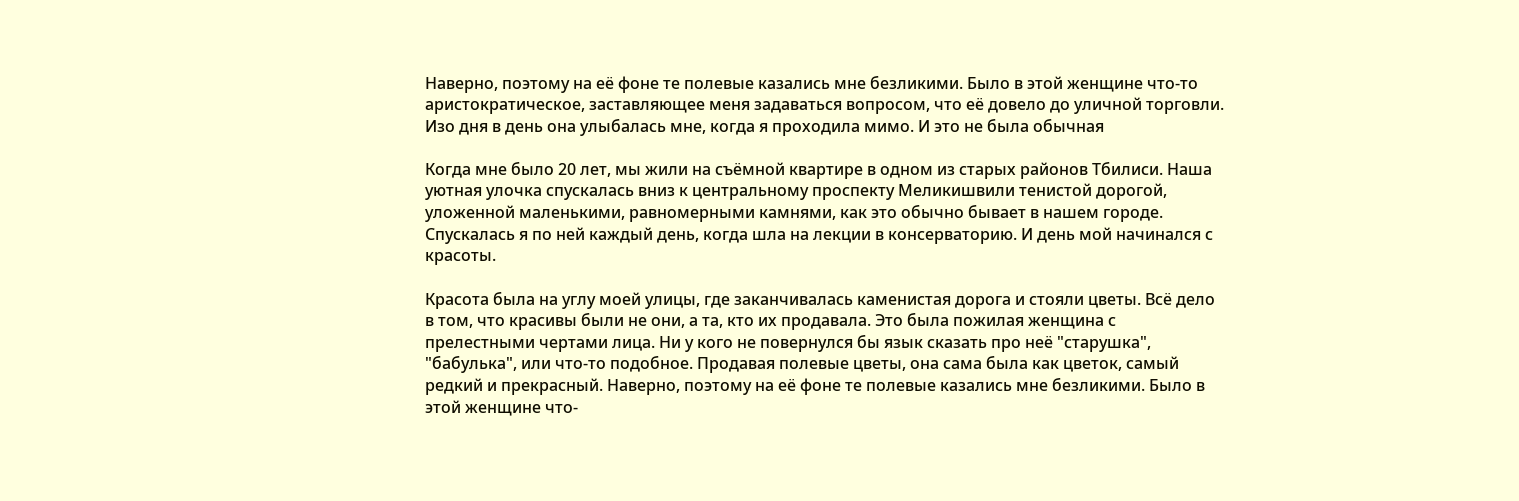Наверно, поэтому на её фоне те полевые казались мне безликими. Было в этой женщине что-то аристократическое, заставляющее меня задаваться вопросом, что её довело до уличной торговли. Изо дня в день она улыбалась мне, когда я проходила мимо. И это не была обычная

Когда мне было 20 лет, мы жили на съёмной квартире в одном из старых районов Тбилиси. Наша уютная улочка спускалась вниз к центральному проспекту Меликишвили тенистой дорогой, уложенной маленькими, равномерными камнями, как это обычно бывает в нашем городе. Спускалась я по ней каждый день, когда шла на лекции в консерваторию. И день мой начинался с красоты.

Красота была на углу моей улицы, где заканчивалась каменистая дорога и стояли цветы. Всё дело в том, что красивы были не они, а та, кто их продавала. Это была пожилая женщина с прелестными чертами лица. Ни у кого не повернулся бы язык сказать про неё "старушка", "бабулька", или что-то подобное. Продавая полевые цветы, она сама была как цветок, самый редкий и прекрасный. Наверно, поэтому на её фоне те полевые казались мне безликими. Было в этой женщине что-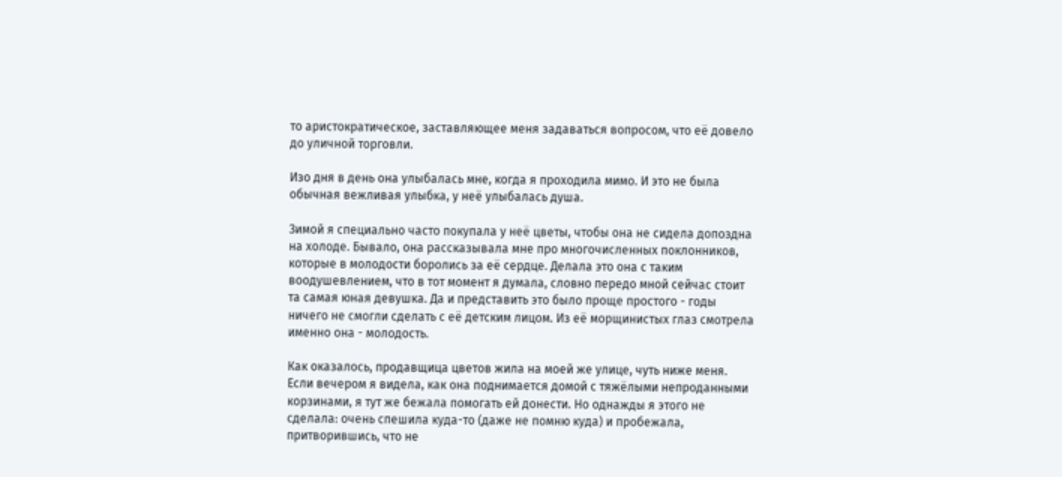то аристократическое, заставляющее меня задаваться вопросом, что её довело до уличной торговли.

Изо дня в день она улыбалась мне, когда я проходила мимо. И это не была обычная вежливая улыбка, у неё улыбалась душа.

Зимой я специально часто покупала у неё цветы, чтобы она не сидела допоздна на холоде. Бывало, она рассказывала мне про многочисленных поклонников, которые в молодости боролись за её сердце. Делала это она с таким воодушевлением, что в тот момент я думала, словно передо мной сейчас стоит та самая юная девушка. Да и представить это было проще простого - годы ничего не смогли сделать с её детским лицом. Из её морщинистых глаз смотрела именно она - молодость.

Как оказалось, продавщица цветов жила на моей же улице, чуть ниже меня. Если вечером я видела, как она поднимается домой с тяжёлыми непроданными корзинами, я тут же бежала помогать ей донести. Но однажды я этого не сделала: очень спешила куда-то (даже не помню куда) и пробежала, притворившись, что не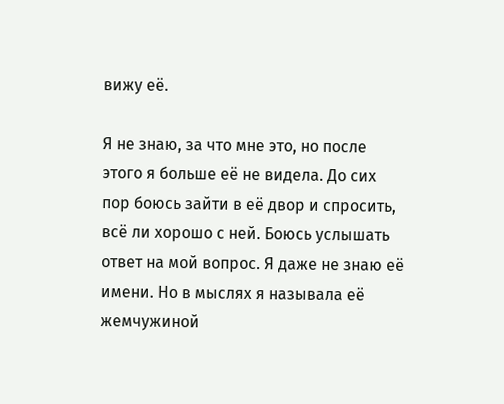вижу её.

Я не знаю, за что мне это, но после этого я больше её не видела. До сих пор боюсь зайти в её двор и спросить, всё ли хорошо с ней. Боюсь услышать ответ на мой вопрос. Я даже не знаю её имени. Но в мыслях я называла её жемчужиной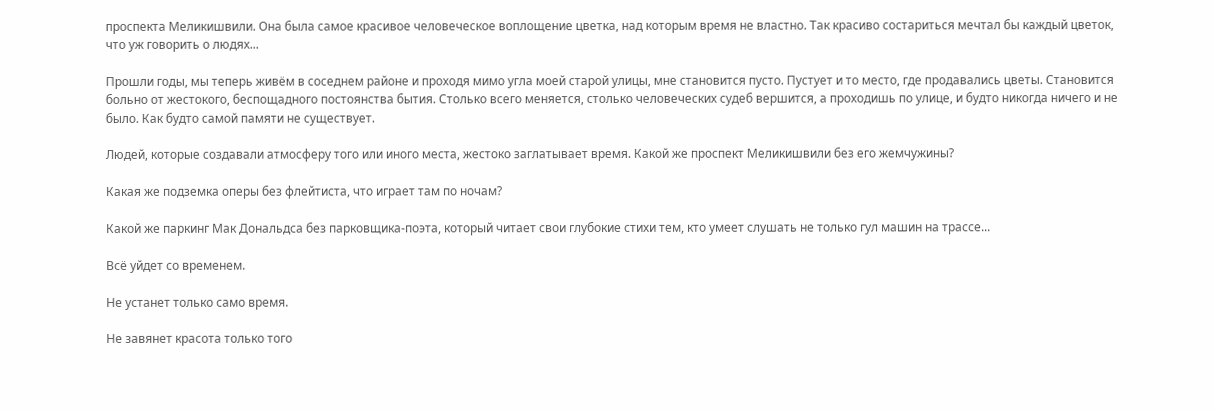проспекта Меликишвили. Она была самое красивое человеческое воплощение цветка, над которым время не властно. Так красиво состариться мечтал бы каждый цветок, что уж говорить о людях...

Прошли годы, мы теперь живём в соседнем районе и проходя мимо угла моей старой улицы, мне становится пусто. Пустует и то место, где продавались цветы. Становится больно от жестокого, беспощадного постоянства бытия. Столько всего меняется, столько человеческих судеб вершится, а проходишь по улице, и будто никогда ничего и не было. Как будто самой памяти не существует.

Людей, которые создавали атмосферу того или иного места, жестоко заглатывает время. Какой же проспект Меликишвили без его жемчужины?

Какая же подземка оперы без флейтиста, что играет там по ночам?

Какой же паркинг Мак Дональдса без парковщика-поэта, который читает свои глубокие стихи тем, кто умеет слушать не только гул машин на трассе...

Всё уйдет со временем.

Не устанет только само время.

Не завянет красота только того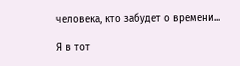человека, кто забудет о времени...

Я в тот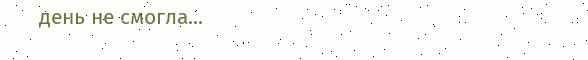день не смогла...